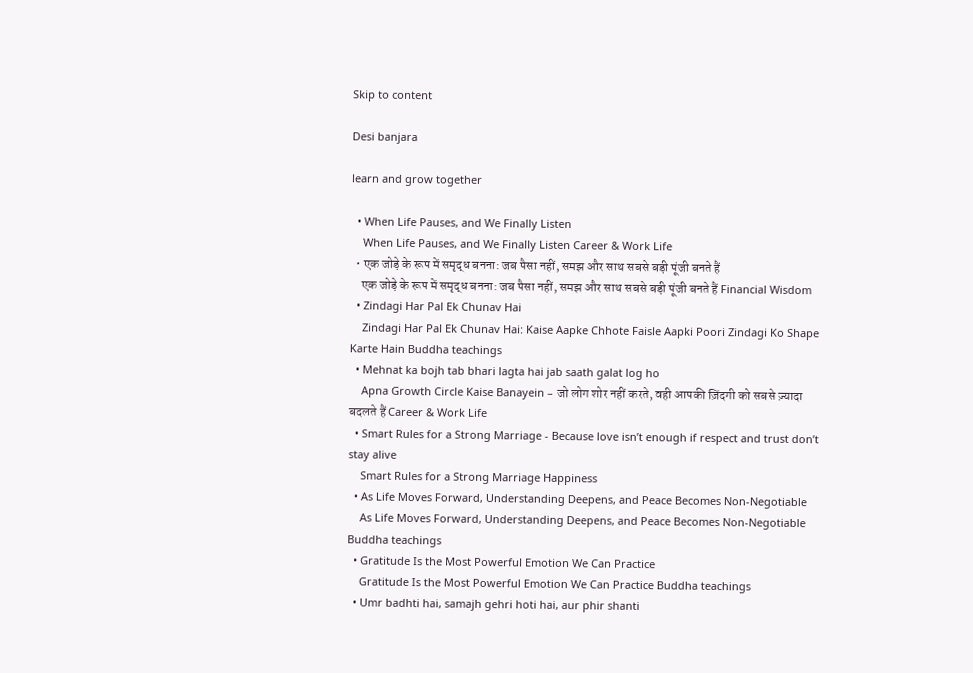Skip to content

Desi banjara

learn and grow together

  • When Life Pauses, and We Finally Listen
    When Life Pauses, and We Finally Listen Career & Work Life
  • एक जोड़े के रूप में समृद्ध बनना: जब पैसा नहीं, समझ और साथ सबसे बड़ी पूंजी बनते हैं
    एक जोड़े के रूप में समृद्ध बनना: जब पैसा नहीं, समझ और साथ सबसे बड़ी पूंजी बनते हैं Financial Wisdom
  • Zindagi Har Pal Ek Chunav Hai
    Zindagi Har Pal Ek Chunav Hai: Kaise Aapke Chhote Faisle Aapki Poori Zindagi Ko Shape Karte Hain Buddha teachings
  • Mehnat ka bojh tab bhari lagta hai jab saath galat log ho
    Apna Growth Circle Kaise Banayein – जो लोग शोर नहीं करते, वही आपकी ज़िंदगी को सबसे ज़्यादा बदलते हैं Career & Work Life
  • Smart Rules for a Strong Marriage - Because love isn’t enough if respect and trust don’t stay alive
    Smart Rules for a Strong Marriage Happiness
  • As Life Moves Forward, Understanding Deepens, and Peace Becomes Non-Negotiable
    As Life Moves Forward, Understanding Deepens, and Peace Becomes Non-Negotiable Buddha teachings
  • Gratitude Is the Most Powerful Emotion We Can Practice
    Gratitude Is the Most Powerful Emotion We Can Practice Buddha teachings
  • Umr badhti hai, samajh gehri hoti hai, aur phir shanti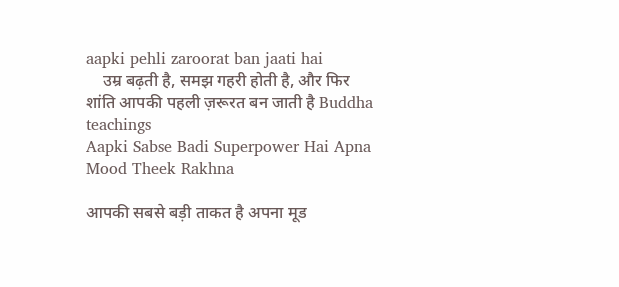aapki pehli zaroorat ban jaati hai
    उम्र बढ़ती है, समझ गहरी होती है, और फिर शांति आपकी पहली ज़रूरत बन जाती है Buddha teachings
Aapki Sabse Badi Superpower Hai Apna Mood Theek Rakhna

आपकी सबसे बड़ी ताकत है अपना मूड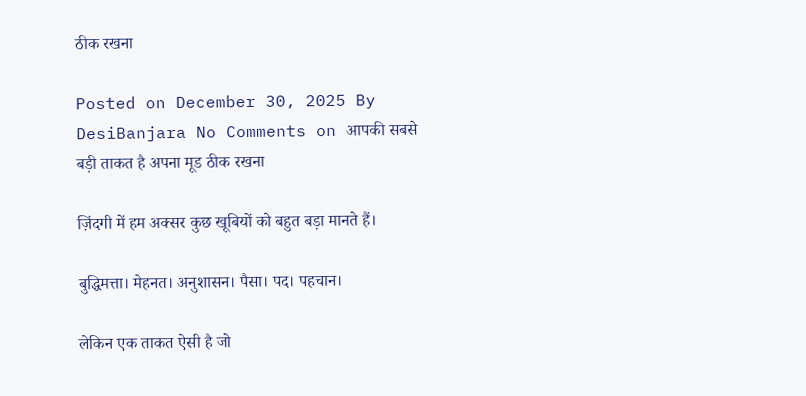ठीक रखना

Posted on December 30, 2025 By DesiBanjara No Comments on आपकी सबसे बड़ी ताकत है अपना मूड ठीक रखना

ज़िंदगी में हम अक्सर कुछ खूबियों को बहुत बड़ा मानते हैं।

बुद्धिमत्ता। मेहनत। अनुशासन। पैसा। पद। पहचान।

लेकिन एक ताकत ऐसी है जो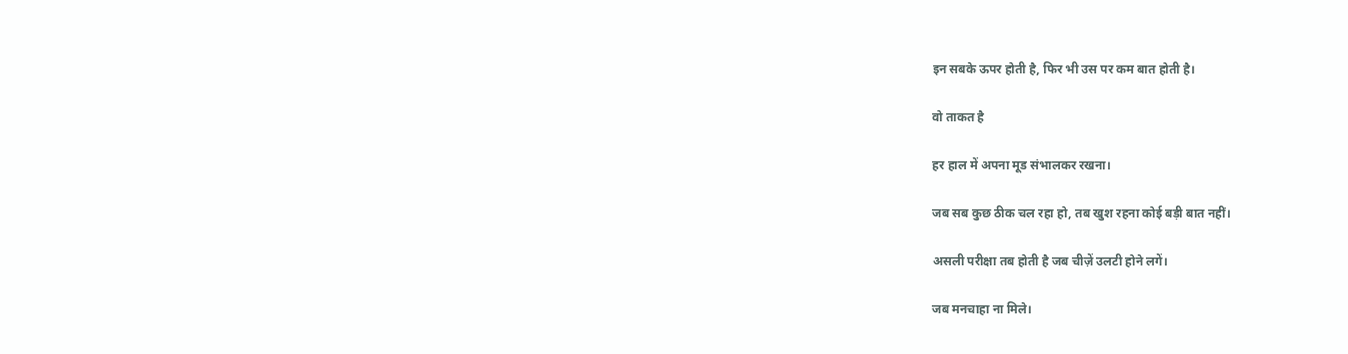इन सबके ऊपर होती है, फिर भी उस पर कम बात होती है।

वो ताकत है

हर हाल में अपना मूड संभालकर रखना।

जब सब कुछ ठीक चल रहा हो, तब खुश रहना कोई बड़ी बात नहीं।

असली परीक्षा तब होती है जब चीज़ें उलटी होने लगें।

जब मनचाहा ना मिले।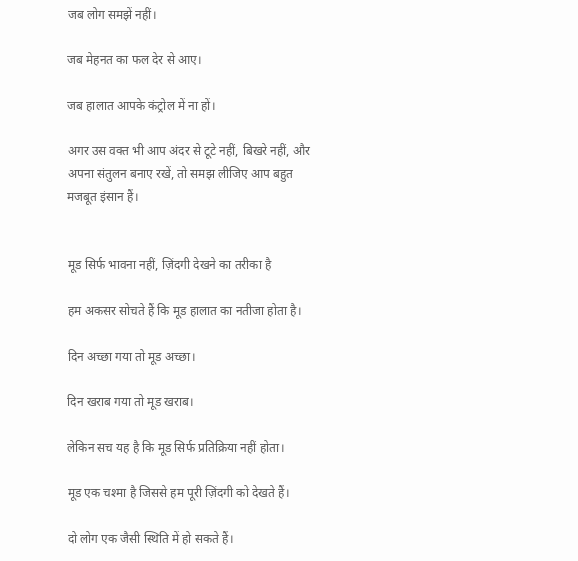जब लोग समझें नहीं।

जब मेहनत का फल देर से आए।

जब हालात आपके कंट्रोल में ना हों।

अगर उस वक्त भी आप अंदर से टूटे नहीं, बिखरे नहीं, और अपना संतुलन बनाए रखें, तो समझ लीजिए आप बहुत मजबूत इंसान हैं।


मूड सिर्फ भावना नहीं, ज़िंदगी देखने का तरीका है

हम अकसर सोचते हैं कि मूड हालात का नतीजा होता है।

दिन अच्छा गया तो मूड अच्छा।

दिन खराब गया तो मूड खराब।

लेकिन सच यह है कि मूड सिर्फ प्रतिक्रिया नहीं होता।

मूड एक चश्मा है जिससे हम पूरी ज़िंदगी को देखते हैं।

दो लोग एक जैसी स्थिति में हो सकते हैं।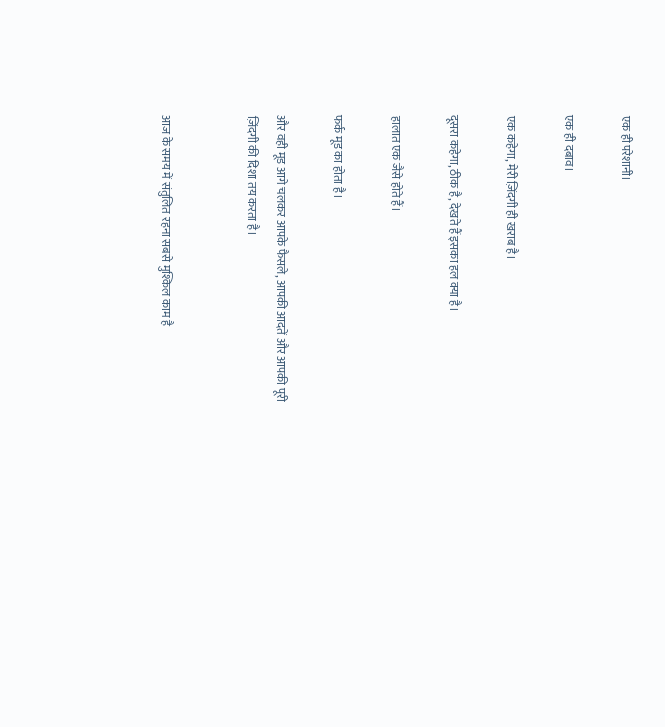एक ही परेशानी।

एक ही दबाव।

एक कहेगा, मेरी ज़िंदगी ही खराब है।

दूसरा कहेगा, ठीक है, देखते हैं इसका हल क्या है।

हालात एक जैसे होते हैं।

फर्क मूड का होता है।

और वही मूड आगे चलकर आपके फैसले, आपकी आदतें और आपकी पूरी ज़िंदगी की दिशा तय करता है।


आज के समय में संतुलित रहना सबसे मुश्किल काम है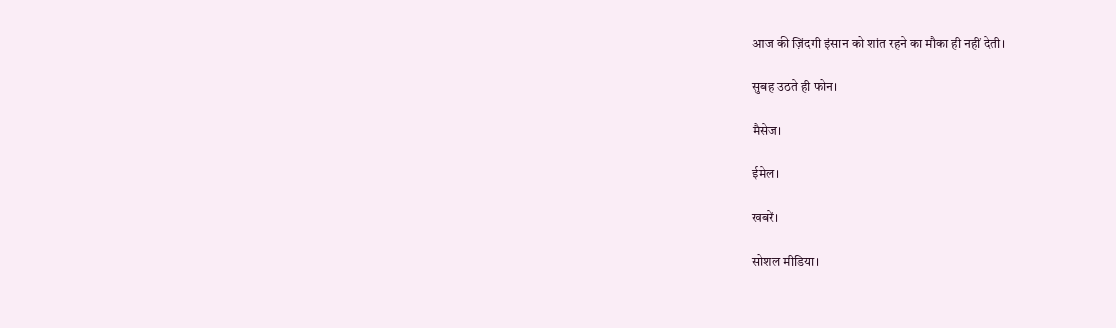आज की ज़िंदगी इंसान को शांत रहने का मौका ही नहीं देती।

सुबह उठते ही फोन।

मैसेज।

ईमेल।

खबरें।

सोशल मीडिया।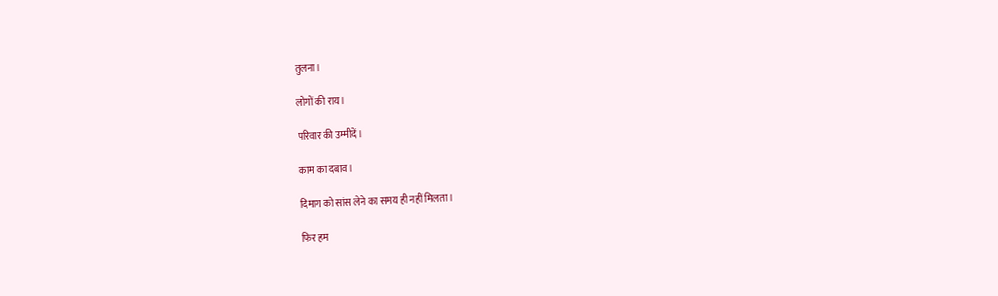तुलना।

लोगों की राय।

परिवार की उम्मीदें।

काम का दबाव।

दिमाग को सांस लेने का समय ही नहीं मिलता।

फिर हम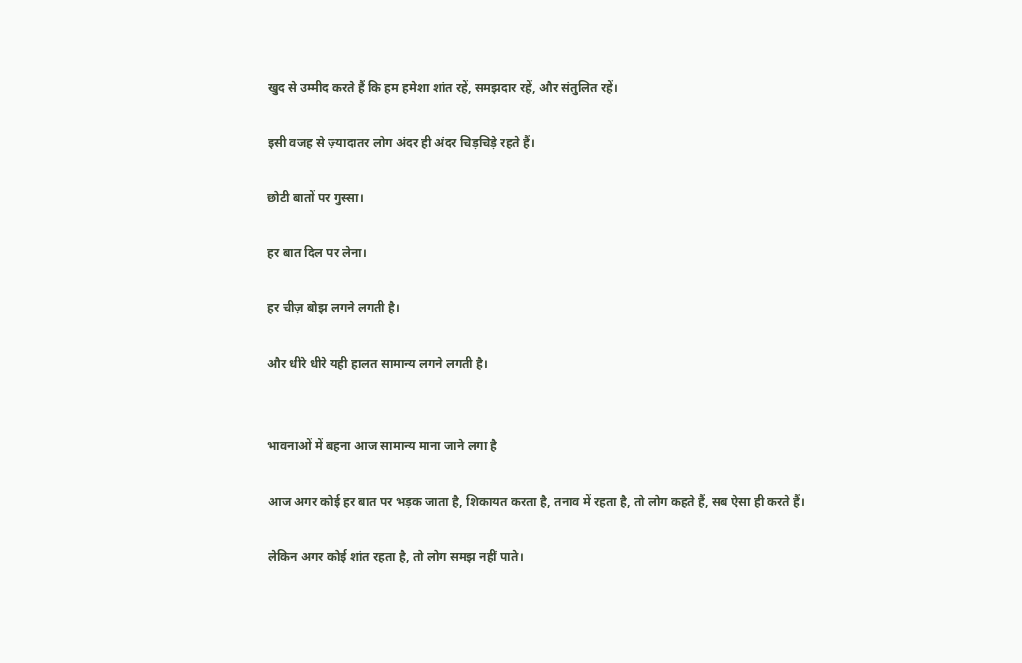खुद से उम्मीद करते हैं कि हम हमेशा शांत रहें, समझदार रहें, और संतुलित रहें।

इसी वजह से ज़्यादातर लोग अंदर ही अंदर चिड़चिड़े रहते हैं।

छोटी बातों पर गुस्सा।

हर बात दिल पर लेना।

हर चीज़ बोझ लगने लगती है।

और धीरे धीरे यही हालत सामान्य लगने लगती है।


भावनाओं में बहना आज सामान्य माना जाने लगा है

आज अगर कोई हर बात पर भड़क जाता है, शिकायत करता है, तनाव में रहता है, तो लोग कहते हैं, सब ऐसा ही करते हैं।

लेकिन अगर कोई शांत रहता है, तो लोग समझ नहीं पाते।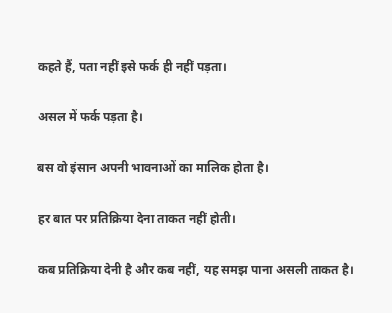कहते हैं, पता नहीं इसे फर्क ही नहीं पड़ता।

असल में फर्क पड़ता है।

बस वो इंसान अपनी भावनाओं का मालिक होता है।

हर बात पर प्रतिक्रिया देना ताकत नहीं होती।

कब प्रतिक्रिया देनी है और कब नहीं, यह समझ पाना असली ताकत है।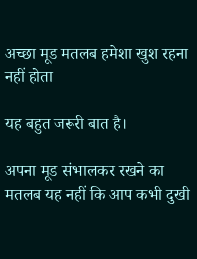अच्छा मूड मतलब हमेशा खुश रहना नहीं होता

यह बहुत जरूरी बात है।

अपना मूड संभालकर रखने का मतलब यह नहीं कि आप कभी दुखी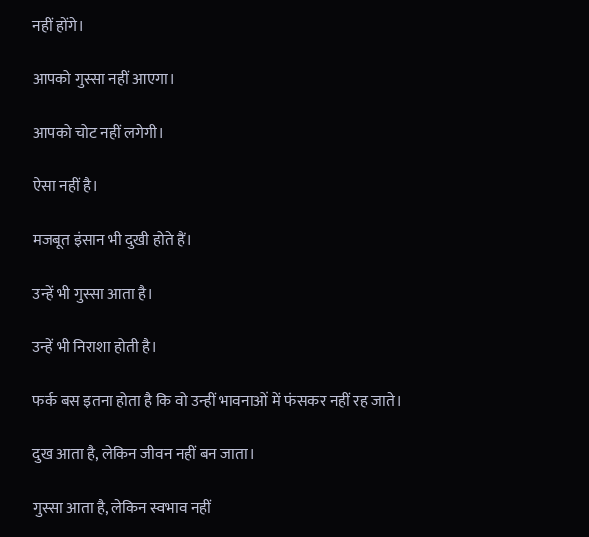नहीं होंगे।

आपको गुस्सा नहीं आएगा।

आपको चोट नहीं लगेगी।

ऐसा नहीं है।

मजबूत इंसान भी दुखी होते हैं।

उन्हें भी गुस्सा आता है।

उन्हें भी निराशा होती है।

फर्क बस इतना होता है कि वो उन्हीं भावनाओं में फंसकर नहीं रह जाते।

दुख आता है, लेकिन जीवन नहीं बन जाता।

गुस्सा आता है, लेकिन स्वभाव नहीं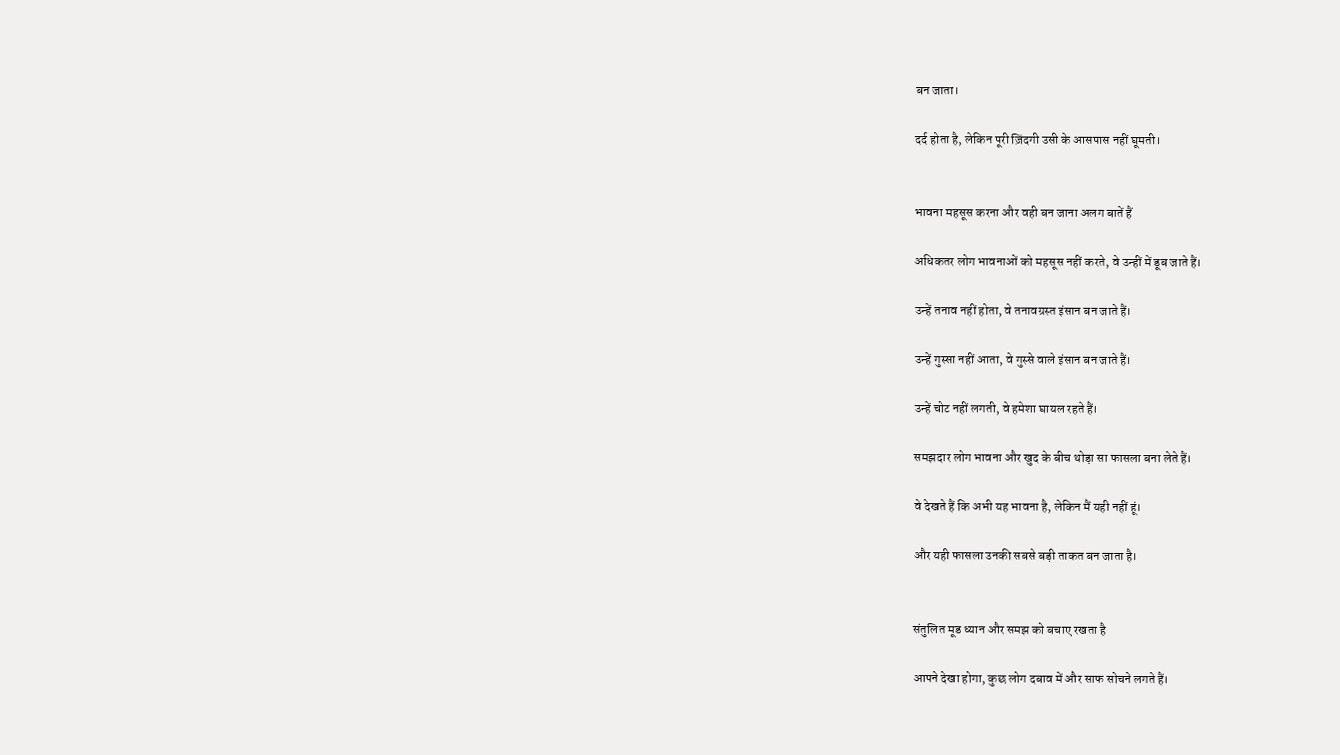बन जाता।

दर्द होता है, लेकिन पूरी ज़िंदगी उसी के आसपास नहीं घूमती।


भावना महसूस करना और वही बन जाना अलग बातें हैं

अधिकतर लोग भावनाओं को महसूस नहीं करते, वे उन्हीं में डूब जाते हैं।

उन्हें तनाव नहीं होता, वे तनावग्रस्त इंसान बन जाते हैं।

उन्हें गुस्सा नहीं आता, वे गुस्से वाले इंसान बन जाते हैं।

उन्हें चोट नहीं लगती, वे हमेशा घायल रहते हैं।

समझदार लोग भावना और खुद के बीच थोड़ा सा फासला बना लेते हैं।

वे देखते हैं कि अभी यह भावना है, लेकिन मैं यही नहीं हूं।

और यही फासला उनकी सबसे बड़ी ताकत बन जाता है।


संतुलित मूड ध्यान और समझ को बचाए रखता है

आपने देखा होगा, कुछ लोग दबाव में और साफ सोचने लगते हैं।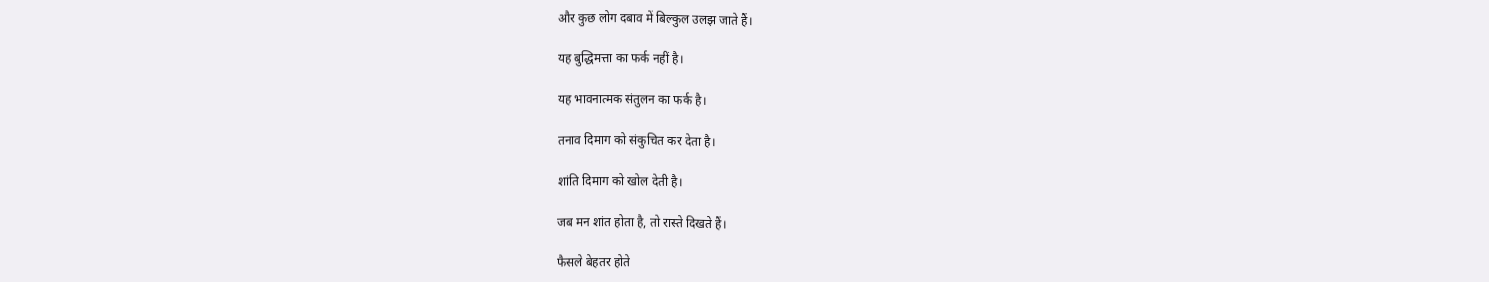और कुछ लोग दबाव में बिल्कुल उलझ जाते हैं।

यह बुद्धिमत्ता का फर्क नहीं है।

यह भावनात्मक संतुलन का फर्क है।

तनाव दिमाग को संकुचित कर देता है।

शांति दिमाग को खोल देती है।

जब मन शांत होता है, तो रास्ते दिखते हैं।

फैसले बेहतर होते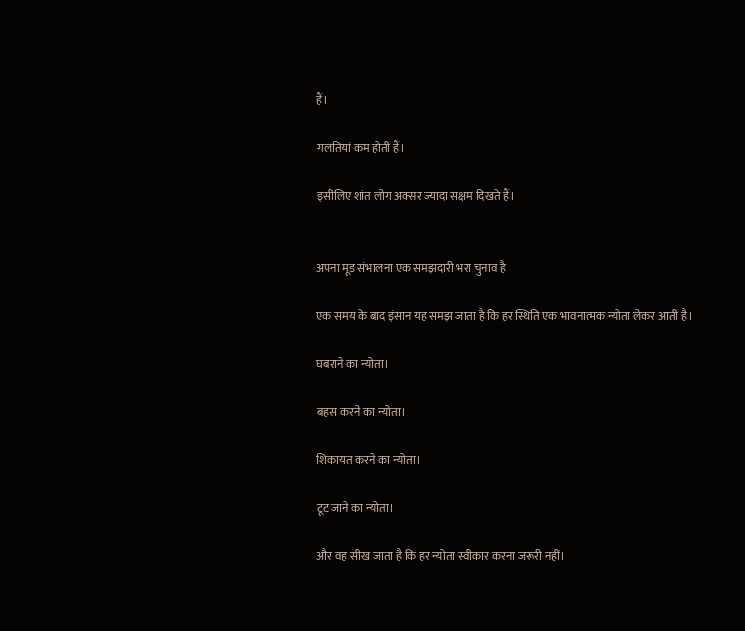हैं।

गलतियां कम होती हैं।

इसीलिए शांत लोग अक्सर ज्यादा सक्षम दिखते हैं।


अपना मूड संभालना एक समझदारी भरा चुनाव है

एक समय के बाद इंसान यह समझ जाता है कि हर स्थिति एक भावनात्मक न्योता लेकर आती है।

घबराने का न्योता।

बहस करने का न्योता।

शिकायत करने का न्योता।

टूट जाने का न्योता।

और वह सीख जाता है कि हर न्योता स्वीकार करना जरूरी नहीं।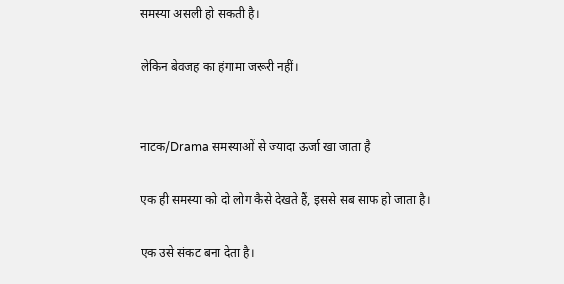समस्या असली हो सकती है।

लेकिन बेवजह का हंगामा जरूरी नहीं।


नाटक/Drama समस्याओं से ज्यादा ऊर्जा खा जाता है

एक ही समस्या को दो लोग कैसे देखते हैं, इससे सब साफ हो जाता है।

एक उसे संकट बना देता है।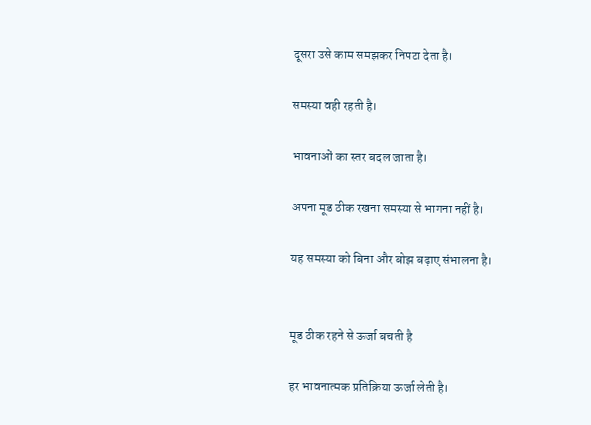दूसरा उसे काम समझकर निपटा देता है।

समस्या वही रहती है।

भावनाओं का स्तर बदल जाता है।

अपना मूड ठीक रखना समस्या से भागना नहीं है।

यह समस्या को बिना और बोझ बढ़ाए संभालना है।


मूड ठीक रहने से ऊर्जा बचती है

हर भावनात्मक प्रतिक्रिया ऊर्जा लेती है।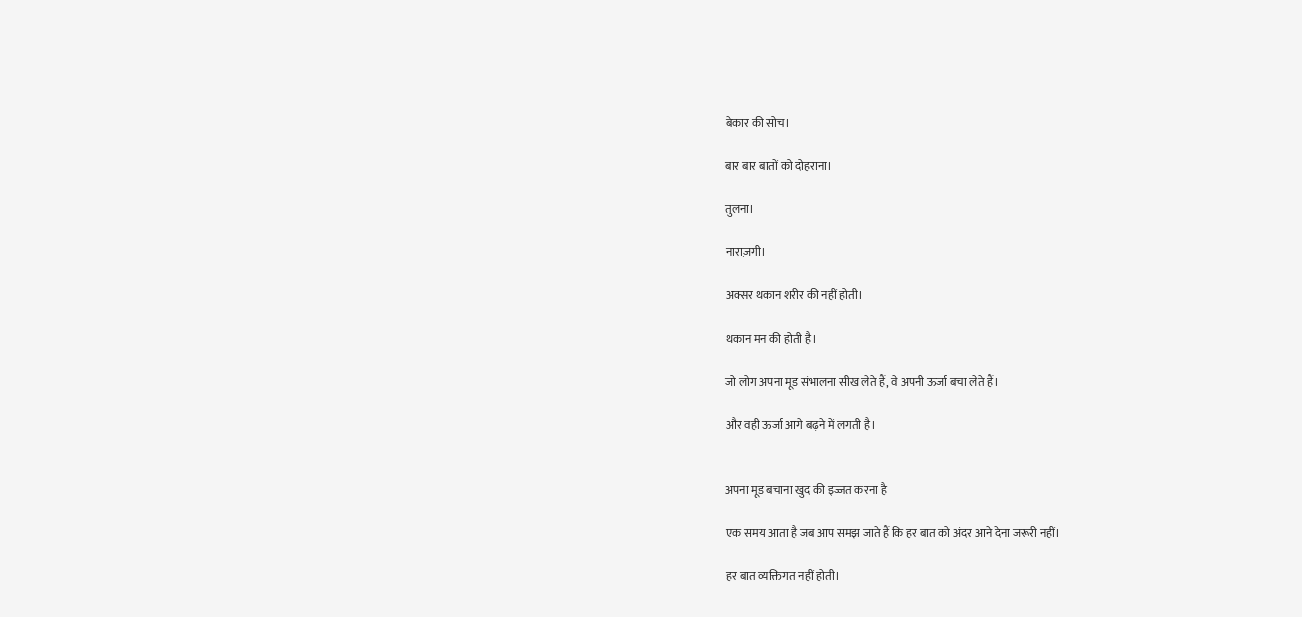बेकार की सोच।

बार बार बातों को दोहराना।

तुलना।

नाराज़गी।

अक्सर थकान शरीर की नहीं होती।

थकान मन की होती है।

जो लोग अपना मूड संभालना सीख लेते हैं, वे अपनी ऊर्जा बचा लेते हैं।

और वही ऊर्जा आगे बढ़ने में लगती है।


अपना मूड बचाना खुद की इज्जत करना है

एक समय आता है जब आप समझ जाते हैं कि हर बात को अंदर आने देना जरूरी नहीं।

हर बात व्यक्तिगत नहीं होती।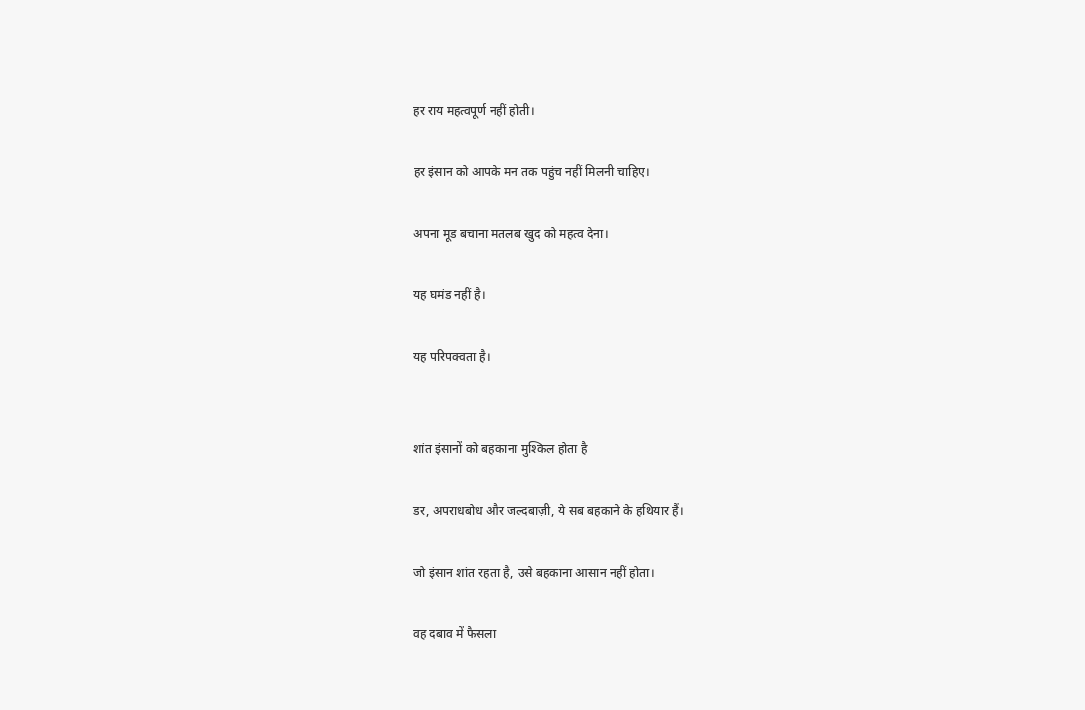हर राय महत्वपूर्ण नहीं होती।

हर इंसान को आपके मन तक पहुंच नहीं मिलनी चाहिए।

अपना मूड बचाना मतलब खुद को महत्व देना।

यह घमंड नहीं है।

यह परिपक्वता है।


शांत इंसानों को बहकाना मुश्किल होता है

डर, अपराधबोध और जल्दबाज़ी, ये सब बहकाने के हथियार हैं।

जो इंसान शांत रहता है, उसे बहकाना आसान नहीं होता।

वह दबाव में फैसला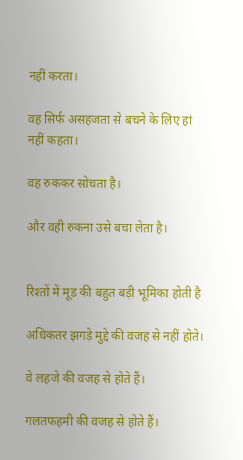नहीं करता।

वह सिर्फ असहजता से बचने के लिए हां नहीं कहता।

वह रुककर सोचता है।

और वही रुकना उसे बचा लेता है।


रिश्तों में मूड की बहुत बड़ी भूमिका होती है

अधिकतर झगड़े मुद्दे की वजह से नहीं होते।

वे लहजे की वजह से होते हैं।

गलतफहमी की वजह से होते हैं।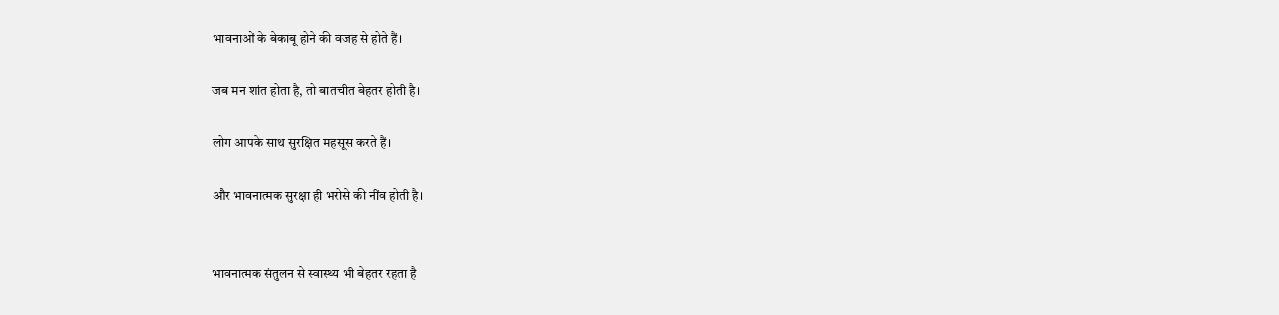भावनाओं के बेकाबू होने की वजह से होते हैं।

जब मन शांत होता है, तो बातचीत बेहतर होती है।

लोग आपके साथ सुरक्षित महसूस करते हैं।

और भावनात्मक सुरक्षा ही भरोसे की नींव होती है।


भावनात्मक संतुलन से स्वास्थ्य भी बेहतर रहता है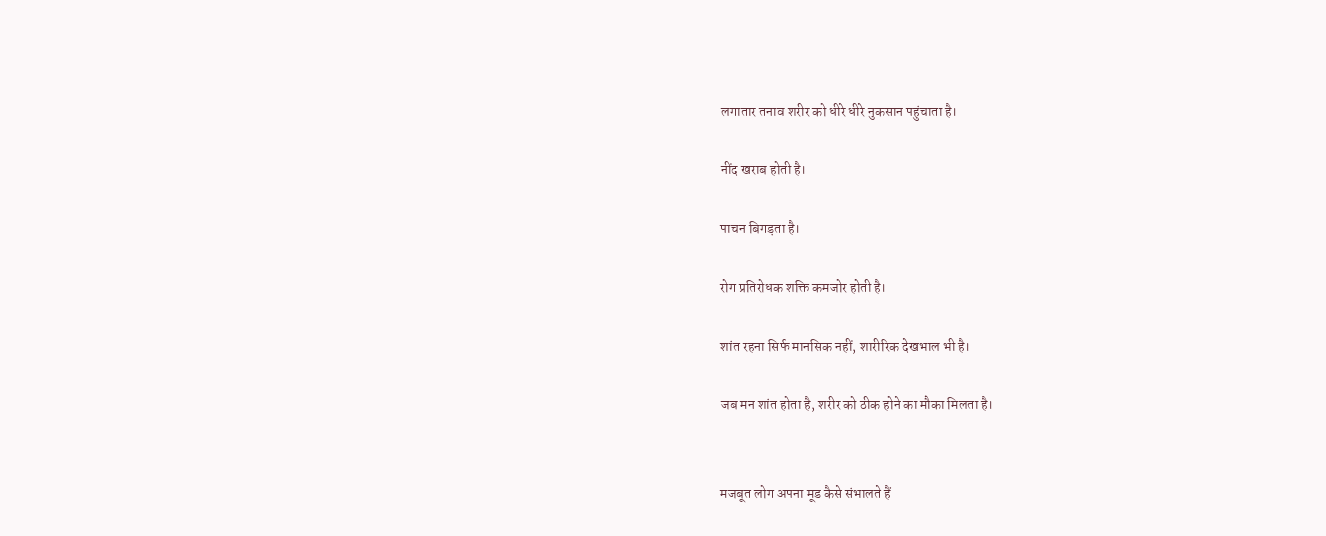लगातार तनाव शरीर को धीरे धीरे नुकसान पहुंचाता है।

नींद खराब होती है।

पाचन बिगड़ता है।

रोग प्रतिरोधक शक्ति कमजोर होती है।

शांत रहना सिर्फ मानसिक नहीं, शारीरिक देखभाल भी है।

जब मन शांत होता है, शरीर को ठीक होने का मौका मिलता है।


मजबूत लोग अपना मूड कैसे संभालते हैं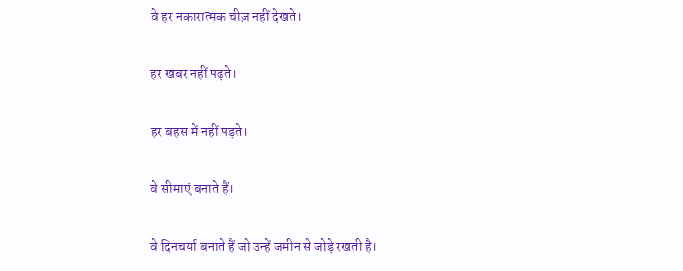वे हर नकारात्मक चीज़ नहीं देखते।

हर खबर नहीं पढ़ते।

हर बहस में नहीं पड़ते।

वे सीमाएं बनाते हैं।

वे दिनचर्या बनाते हैं जो उन्हें जमीन से जोड़े रखती है।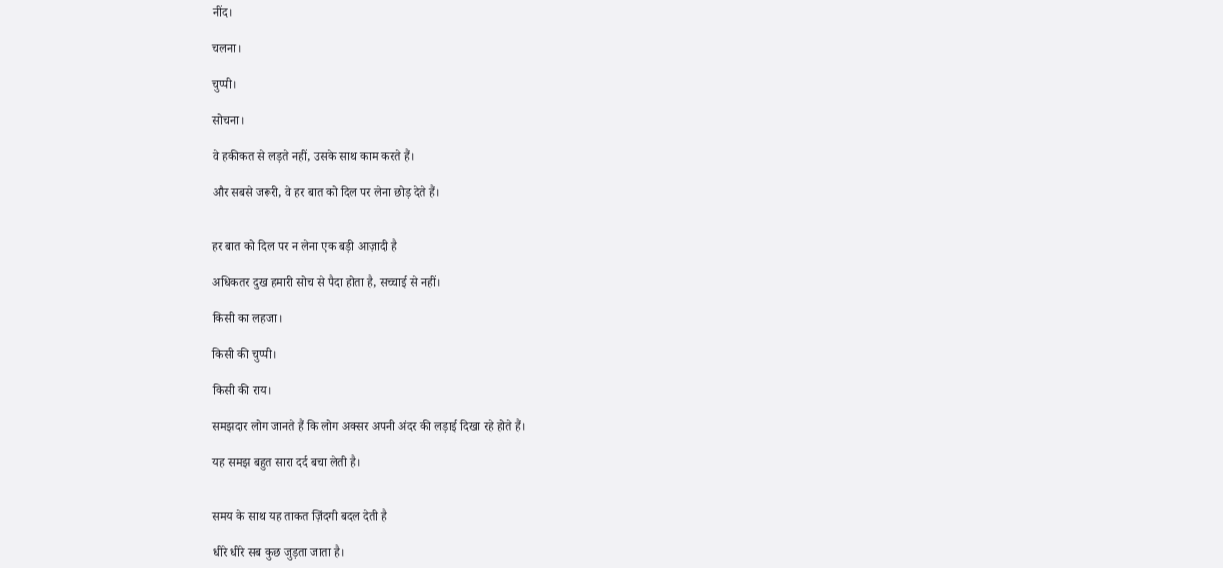नींद।

चलना।

चुप्पी।

सोचना।

वे हकीकत से लड़ते नहीं, उसके साथ काम करते हैं।

और सबसे जरूरी, वे हर बात को दिल पर लेना छोड़ देते हैं।


हर बात को दिल पर न लेना एक बड़ी आज़ादी है

अधिकतर दुख हमारी सोच से पैदा होता है, सच्चाई से नहीं।

किसी का लहजा।

किसी की चुप्पी।

किसी की राय।

समझदार लोग जानते हैं कि लोग अक्सर अपनी अंदर की लड़ाई दिखा रहे होते हैं।

यह समझ बहुत सारा दर्द बचा लेती है।


समय के साथ यह ताकत ज़िंदगी बदल देती है

धीरे धीरे सब कुछ जुड़ता जाता है।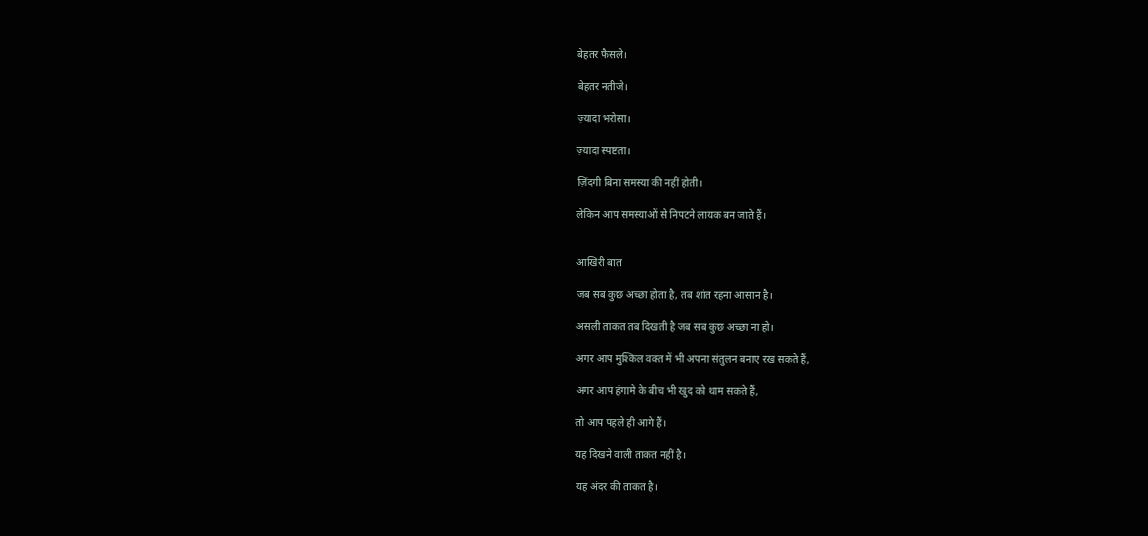बेहतर फैसले।

बेहतर नतीजे।

ज़्यादा भरोसा।

ज़्यादा स्पष्टता।

ज़िंदगी बिना समस्या की नहीं होती।

लेकिन आप समस्याओं से निपटने लायक बन जाते हैं।


आखिरी बात

जब सब कुछ अच्छा होता है, तब शांत रहना आसान है।

असली ताकत तब दिखती है जब सब कुछ अच्छा ना हो।

अगर आप मुश्किल वक्त में भी अपना संतुलन बनाए रख सकते हैं,

अगर आप हंगामे के बीच भी खुद को थाम सकते हैं,

तो आप पहले ही आगे हैं।

यह दिखने वाली ताकत नहीं है।

यह अंदर की ताकत है।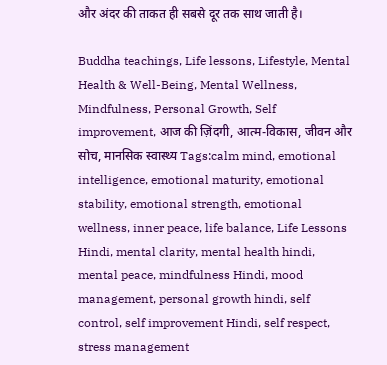और अंदर की ताकत ही सबसे दूर तक साथ जाती है।

Buddha teachings, Life lessons, Lifestyle, Mental Health & Well-Being, Mental Wellness, Mindfulness, Personal Growth, Self improvement, आज की ज़िंदगी, आत्म-विकास, जीवन और सोच, मानसिक स्वास्थ्य Tags:calm mind, emotional intelligence, emotional maturity, emotional stability, emotional strength, emotional wellness, inner peace, life balance, Life Lessons Hindi, mental clarity, mental health hindi, mental peace, mindfulness Hindi, mood management, personal growth hindi, self control, self improvement Hindi, self respect, stress management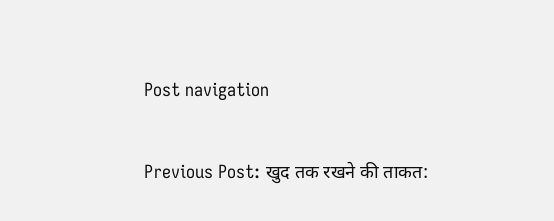Post navigation

Previous Post: खुद तक रखने की ताकत: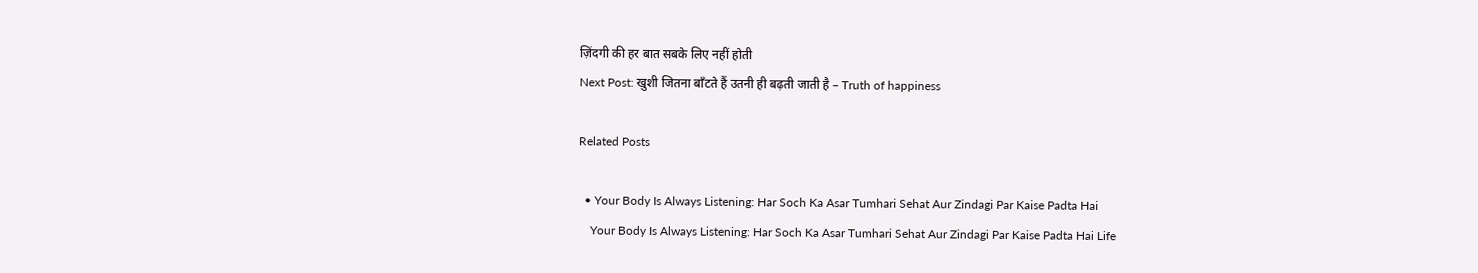ज़िंदगी की हर बात सबके लिए नहीं होती
Next Post: खुशी जितना बाँटते हैं उतनी ही बढ़ती जाती है – Truth of happiness

Related Posts

  • Your Body Is Always Listening: Har Soch Ka Asar Tumhari Sehat Aur Zindagi Par Kaise Padta Hai
    Your Body Is Always Listening: Har Soch Ka Asar Tumhari Sehat Aur Zindagi Par Kaise Padta Hai Life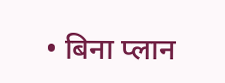• बिना प्लान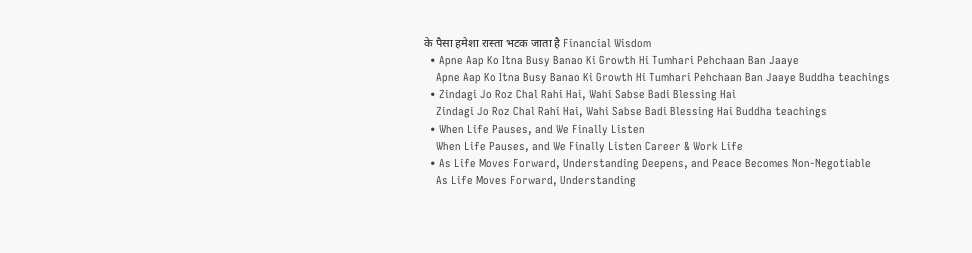के पैसा हमेशा रास्ता भटक जाता है Financial Wisdom
  • Apne Aap Ko Itna Busy Banao Ki Growth Hi Tumhari Pehchaan Ban Jaaye
    Apne Aap Ko Itna Busy Banao Ki Growth Hi Tumhari Pehchaan Ban Jaaye Buddha teachings
  • Zindagi Jo Roz Chal Rahi Hai, Wahi Sabse Badi Blessing Hai
    Zindagi Jo Roz Chal Rahi Hai, Wahi Sabse Badi Blessing Hai Buddha teachings
  • When Life Pauses, and We Finally Listen
    When Life Pauses, and We Finally Listen Career & Work Life
  • As Life Moves Forward, Understanding Deepens, and Peace Becomes Non-Negotiable
    As Life Moves Forward, Understanding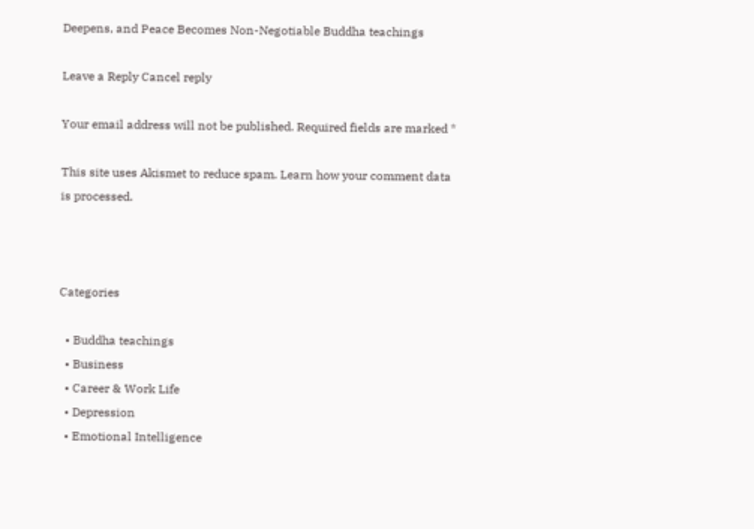Deepens, and Peace Becomes Non-Negotiable Buddha teachings

Leave a Reply Cancel reply

Your email address will not be published. Required fields are marked *

This site uses Akismet to reduce spam. Learn how your comment data is processed.



Categories

  • Buddha teachings
  • Business
  • Career & Work Life
  • Depression
  • Emotional Intelligence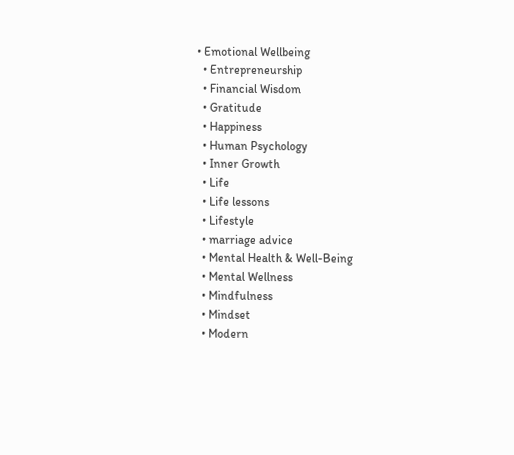• Emotional Wellbeing
  • Entrepreneurship
  • Financial Wisdom
  • Gratitude
  • Happiness
  • Human Psychology
  • Inner Growth
  • Life
  • Life lessons
  • Lifestyle
  • marriage advice
  • Mental Health & Well-Being
  • Mental Wellness
  • Mindfulness
  • Mindset
  • Modern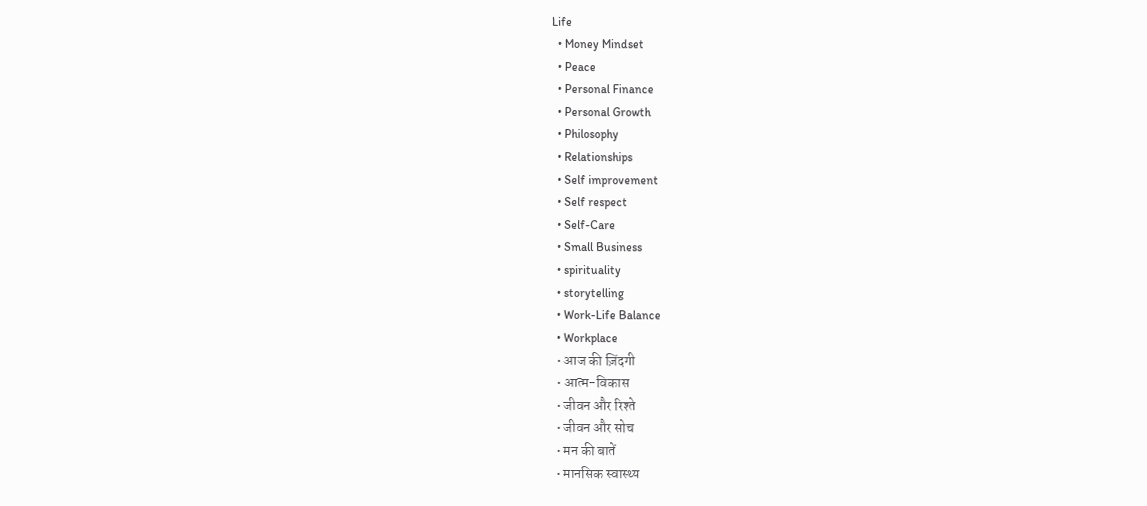Life
  • Money Mindset
  • Peace
  • Personal Finance
  • Personal Growth
  • Philosophy
  • Relationships
  • Self improvement
  • Self respect
  • Self-Care
  • Small Business
  • spirituality
  • storytelling
  • Work-Life Balance
  • Workplace
  • आज की ज़िंदगी
  • आत्म-विकास
  • जीवन और रिश्ते
  • जीवन और सोच
  • मन की बातें
  • मानसिक स्वास्थ्य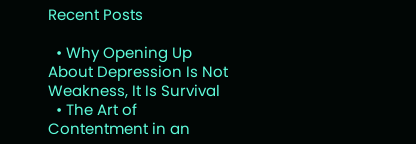Recent Posts

  • Why Opening Up About Depression Is Not Weakness, It Is Survival
  • The Art of Contentment in an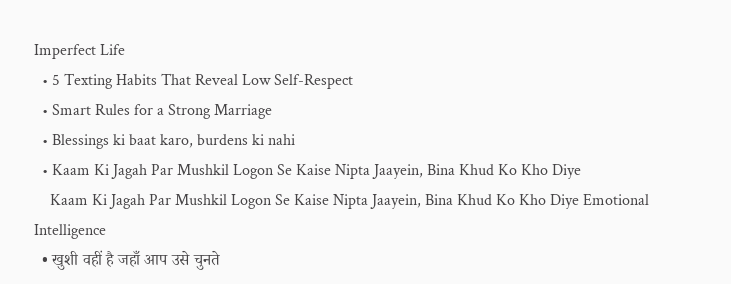Imperfect Life
  • 5 Texting Habits That Reveal Low Self-Respect
  • Smart Rules for a Strong Marriage
  • Blessings ki baat karo, burdens ki nahi
  • Kaam Ki Jagah Par Mushkil Logon Se Kaise Nipta Jaayein, Bina Khud Ko Kho Diye
    Kaam Ki Jagah Par Mushkil Logon Se Kaise Nipta Jaayein, Bina Khud Ko Kho Diye Emotional Intelligence
  • खुशी वहीं है जहाँ आप उसे चुनते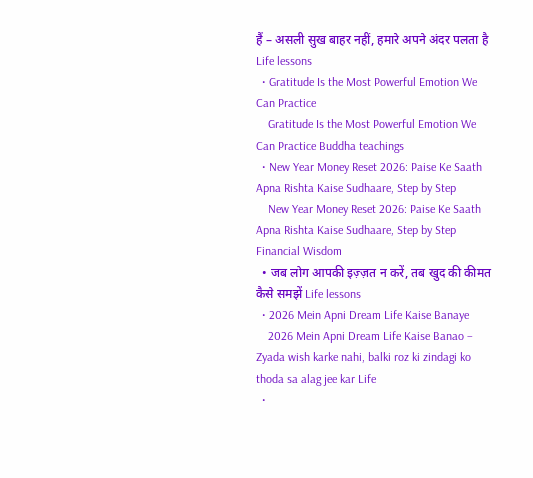हैं – असली सुख बाहर नहीं, हमारे अपने अंदर पलता है Life lessons
  • Gratitude Is the Most Powerful Emotion We Can Practice
    Gratitude Is the Most Powerful Emotion We Can Practice Buddha teachings
  • New Year Money Reset 2026: Paise Ke Saath Apna Rishta Kaise Sudhaare, Step by Step
    New Year Money Reset 2026: Paise Ke Saath Apna Rishta Kaise Sudhaare, Step by Step Financial Wisdom
  • जब लोग आपकी इज़्ज़त न करें, तब खुद की कीमत कैसे समझें Life lessons
  • 2026 Mein Apni Dream Life Kaise Banaye
    2026 Mein Apni Dream Life Kaise Banao – Zyada wish karke nahi, balki roz ki zindagi ko thoda sa alag jee kar Life
  •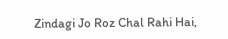Zindagi Jo Roz Chal Rahi Hai,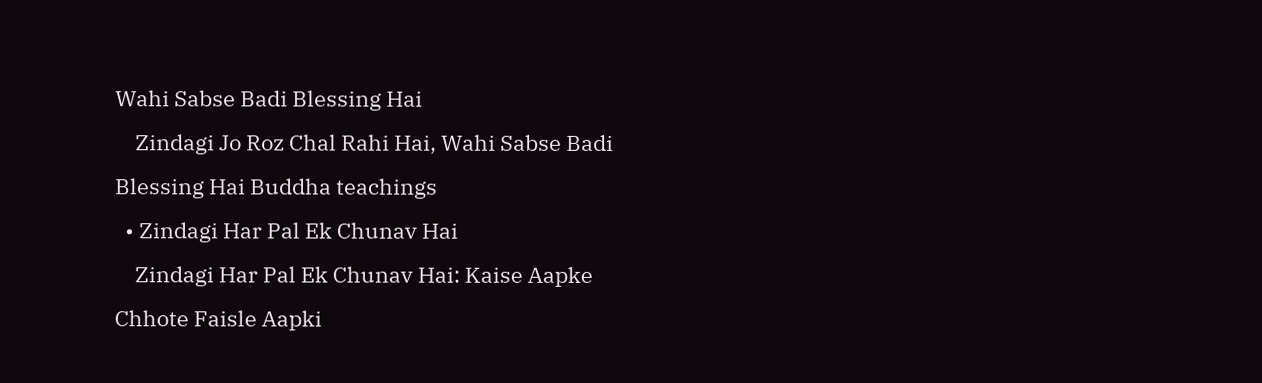Wahi Sabse Badi Blessing Hai
    Zindagi Jo Roz Chal Rahi Hai, Wahi Sabse Badi Blessing Hai Buddha teachings
  • Zindagi Har Pal Ek Chunav Hai
    Zindagi Har Pal Ek Chunav Hai: Kaise Aapke Chhote Faisle Aapki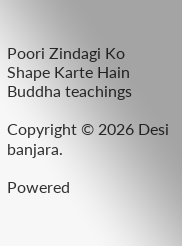Poori Zindagi Ko Shape Karte Hain Buddha teachings

Copyright © 2026 Desi banjara.

Powered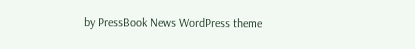by PressBook News WordPress theme